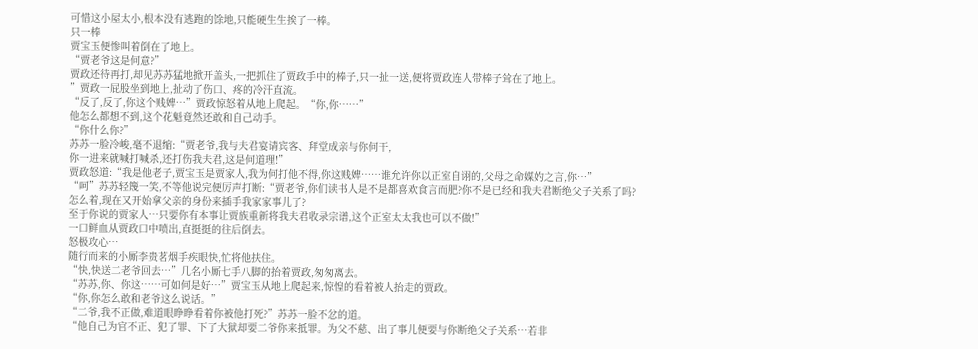可惜这小屋太小,根本没有逃跑的馀地,只能硬生生挨了一棒。
只一棒
贾宝玉便惨叫着倒在了地上。
“贾老爷这是何意?”
贾政还待再打,却见苏苏猛地掀开盖头,一把抓住了贾政手中的棒子,只一扯一送,便将贾政连人带棒子耸在了地上。
”贾政一屁股坐到地上,扯动了伤口、疼的冷汗直流。
“反了,反了,你这个贱婢…”贾政惊怒着从地上爬起。“你,你……”
他怎么都想不到,这个花魁竟然还敢和自己动手。
“你什么你?”
苏苏一脸冷峻,毫不退缩:“贾老爷,我与夫君宴请宾客、拜堂成亲与你何干,
你一进来就喊打喊杀,还打伤我夫君,这是何道理!”
贾政怒道:“我是他老子,贾宝玉是贾家人,我为何打他不得,你这贱婢……谁允许你以正室自诩的,父母之命媒妁之言,你…”
“呵”苏苏轻篾一笑,不等他说完便厉声打断:“贾老爷,你们读书人是不是都喜欢食言而肥?你不是已经和我夫君断绝父子关系了吗?
怎么着,现在又开始拿父亲的身份来插手我家家事儿了?
至于你说的贾家人…只要你有本事让贾族重新将我夫君收录宗谱,这个正室太太我也可以不做!”
一口鲜血从贾政口中喷出,直挺挺的往后倒去。
怒极攻心…
随行而来的小厮李贵茗烟手疾眼快,忙将他扶住。
“快,快送二老爷回去…”几名小厮七手八脚的抬着贾政,匆匆离去。
“苏苏,你、你这……可如何是好…”贾宝玉从地上爬起来,惊惶的看着被人抬走的贾政。
“你,你怎么敢和老爷这么说话。”
“二爷,我不正做,难道眼睁睁看着你被他打死?”苏苏一脸不忿的道。
“他自己为官不正、犯了罪、下了大狱却要二爷你来抵罪。为父不慈、出了事儿便要与你断绝父子关系…若非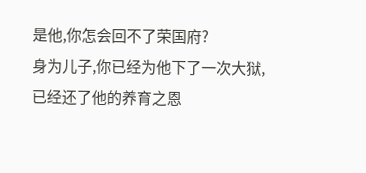是他,你怎会回不了荣国府?
身为儿子,你已经为他下了一次大狱,已经还了他的养育之恩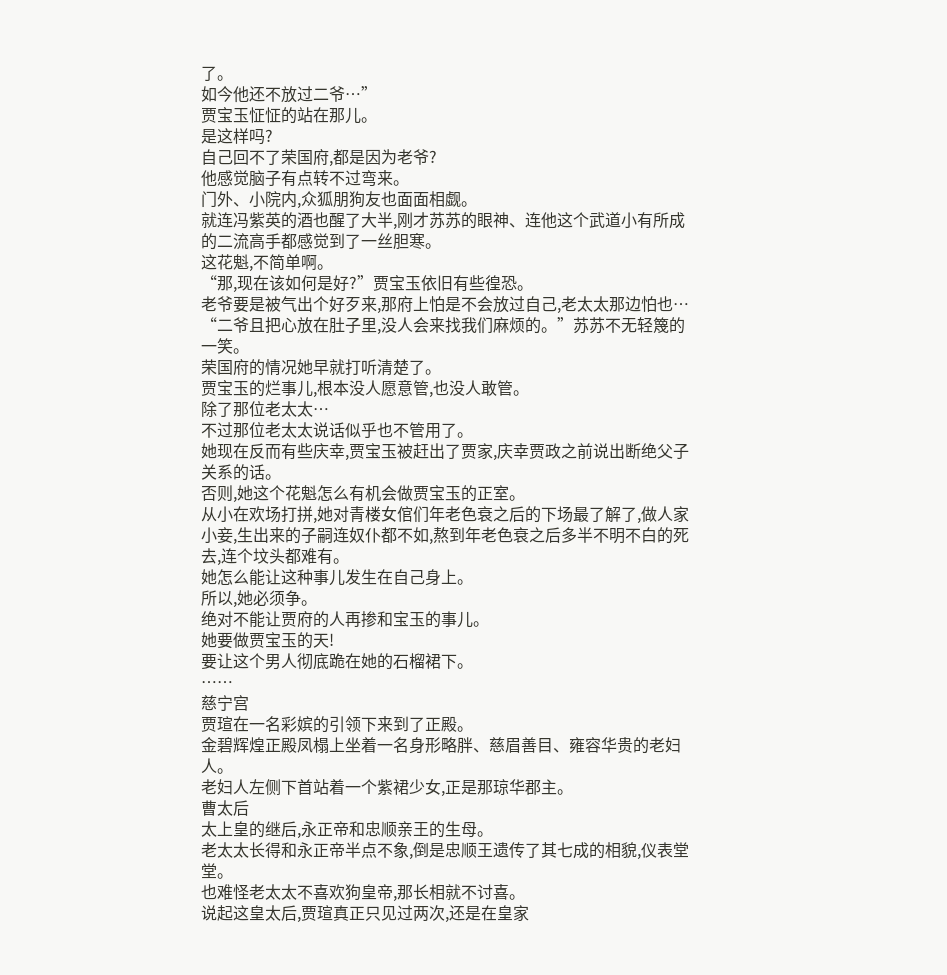了。
如今他还不放过二爷…”
贾宝玉怔怔的站在那儿。
是这样吗?
自己回不了荣国府,都是因为老爷?
他感觉脑子有点转不过弯来。
门外、小院内,众狐朋狗友也面面相觑。
就连冯紫英的酒也醒了大半,刚才苏苏的眼神、连他这个武道小有所成的二流高手都感觉到了一丝胆寒。
这花魁,不简单啊。
“那,现在该如何是好?”贾宝玉依旧有些徨恐。
老爷要是被气出个好歹来,那府上怕是不会放过自己,老太太那边怕也…
“二爷且把心放在肚子里,没人会来找我们麻烦的。”苏苏不无轻篾的一笑。
荣国府的情况她早就打听清楚了。
贾宝玉的烂事儿,根本没人愿意管,也没人敢管。
除了那位老太太…
不过那位老太太说话似乎也不管用了。
她现在反而有些庆幸,贾宝玉被赶出了贾家,庆幸贾政之前说出断绝父子关系的话。
否则,她这个花魁怎么有机会做贾宝玉的正室。
从小在欢场打拼,她对青楼女倌们年老色衰之后的下场最了解了,做人家小妾,生出来的子嗣连奴仆都不如,熬到年老色衰之后多半不明不白的死去,连个坟头都难有。
她怎么能让这种事儿发生在自己身上。
所以,她必须争。
绝对不能让贾府的人再掺和宝玉的事儿。
她要做贾宝玉的天!
要让这个男人彻底跪在她的石榴裙下。
……
慈宁宫
贾瑄在一名彩嫔的引领下来到了正殿。
金碧辉煌正殿凤榻上坐着一名身形略胖、慈眉善目、雍容华贵的老妇人。
老妇人左侧下首站着一个紫裙少女,正是那琼华郡主。
曹太后
太上皇的继后,永正帝和忠顺亲王的生母。
老太太长得和永正帝半点不象,倒是忠顺王遗传了其七成的相貌,仪表堂堂。
也难怪老太太不喜欢狗皇帝,那长相就不讨喜。
说起这皇太后,贾瑄真正只见过两次,还是在皇家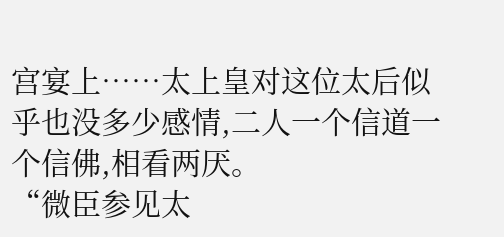宫宴上……太上皇对这位太后似乎也没多少感情,二人一个信道一个信佛,相看两厌。
“微臣参见太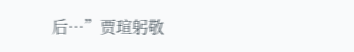后…”贾瑄躬敬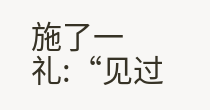施了一礼:“见过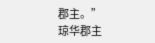郡主。”
琼华郡主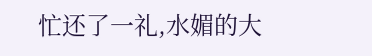忙还了一礼,水媚的大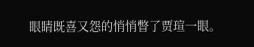眼睛既喜又怨的悄悄瞥了贾瑄一眼。